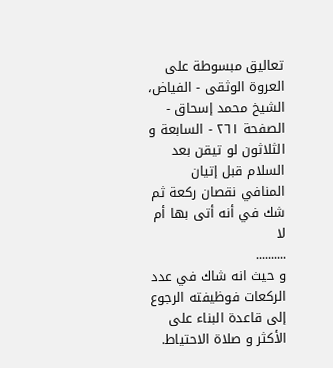تعاليق مبسوطة على العروة الوثقى - الفياض، الشيخ محمد إسحاق - الصفحة ٢٦١ - السابعة و الثلاثون لو تيقن بعد السلام قبل إتيان المنافي نقصان ركعة ثم شك في أنه أتى بها أم لا
..........
و حيث انه شاك في عدد الركعات فوظيفته الرجوع إلى قاعدة البناء على الأكثر و صلاة الاحتياط.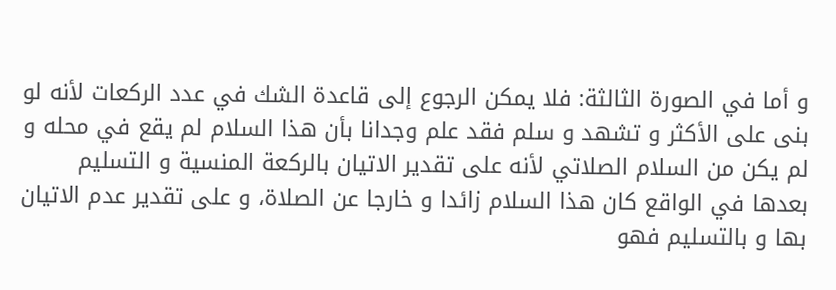و أما في الصورة الثالثة: فلا يمكن الرجوع إلى قاعدة الشك في عدد الركعات لأنه لو بنى على الأكثر و تشهد و سلم فقد علم وجدانا بأن هذا السلام لم يقع في محله و لم يكن من السلام الصلاتي لأنه على تقدير الاتيان بالركعة المنسية و التسليم بعدها في الواقع كان هذا السلام زائدا و خارجا عن الصلاة، و على تقدير عدم الاتيان بها و بالتسليم فهو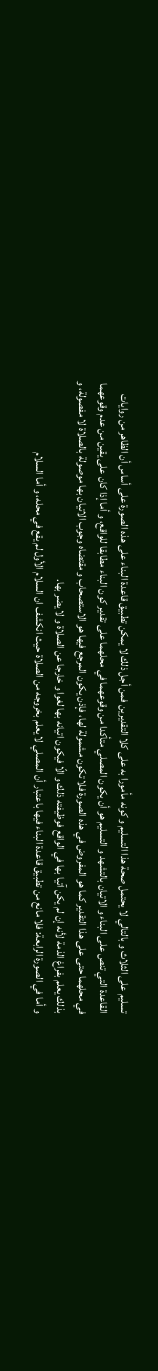تسليم على الثلاث و بالتالي لا يحتمل صحة هذا التسليم و كونه مأمورا به على كلا التقديرين فمن أجل ذلك لا يمكن تطبيق قاعدة البناء على هذه الصورة على أساس أن الظاهر من روايات القاعدة التي تنص على البناء و الاتيان بالتشهد و التسليم هو أن يكون المصلي متأكدا من وقوعهما في محلهما على تقدير كون البناء مطابقا للواقع، و أما إذا كان على يقين من عدم وقوعهما في محلهما حتى على هذا التقدير كما هو المفروض في هذه الصورة فلا تكون مشمولة لها، فإذن يكون المرجع فيها هو الاستصحاب و مقتضاه وجوب الاتيان بها موصولة بالصلاة لا مفصولة، و بذلك يعلم بفراغ الذمة لأنه إن لم يكن آتيا بها في الواقع فوظيفته ذلك و الّا فيكون اتيانه بها لغوا و خارجا عن الصلاة و لا يضر بها.
و أما في الصورة الرابعة: فلا مانع من تطبيق قاعدة البناء فيها باعتبار أن المصلي لا يعلم بخروجه من الصلاة حيث انكشف ان السلام الأول لم يقع في محله، و أما السلام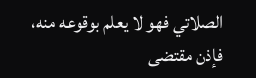الصلاتي فهو لا يعلم بوقوعه منه، فإذن مقتضى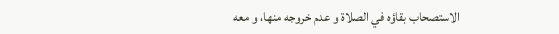الاستصحاب بقاؤه في الصلاة و عدم خروجه منها، و معه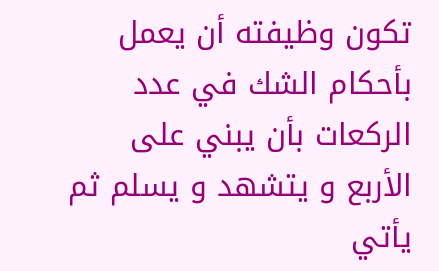تكون وظيفته أن يعمل بأحكام الشك في عدد الركعات بأن يبني على الأربع و يتشهد و يسلم ثم يأتي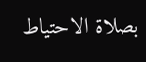بصلاة الاحتياط